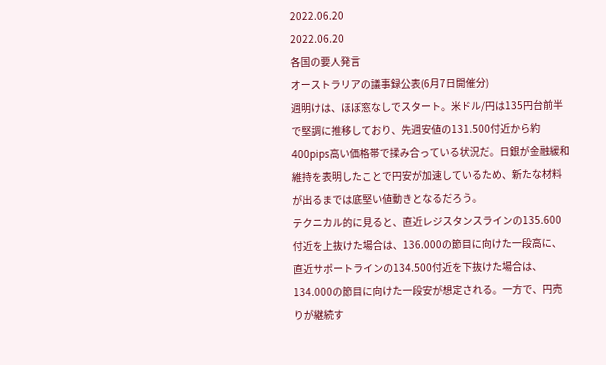2022.06.20
2022.06.20
各国の要人発言
オーストラリアの議事録公表(6月7日開催分)
週明けは、ほぼ窓なしでスタート。米ドル/円は135円台前半で堅調に推移しており、先週安値の131.500付近から約400pips高い価格帯で揉み合っている状況だ。日銀が金融緩和維持を表明したことで円安が加速しているため、新たな材料が出るまでは底堅い値動きとなるだろう。
テクニカル的に見ると、直近レジスタンスラインの135.600付近を上抜けた場合は、136.000の節目に向けた一段高に、直近サポートラインの134.500付近を下抜けた場合は、134.000の節目に向けた一段安が想定される。一方で、円売りが継続す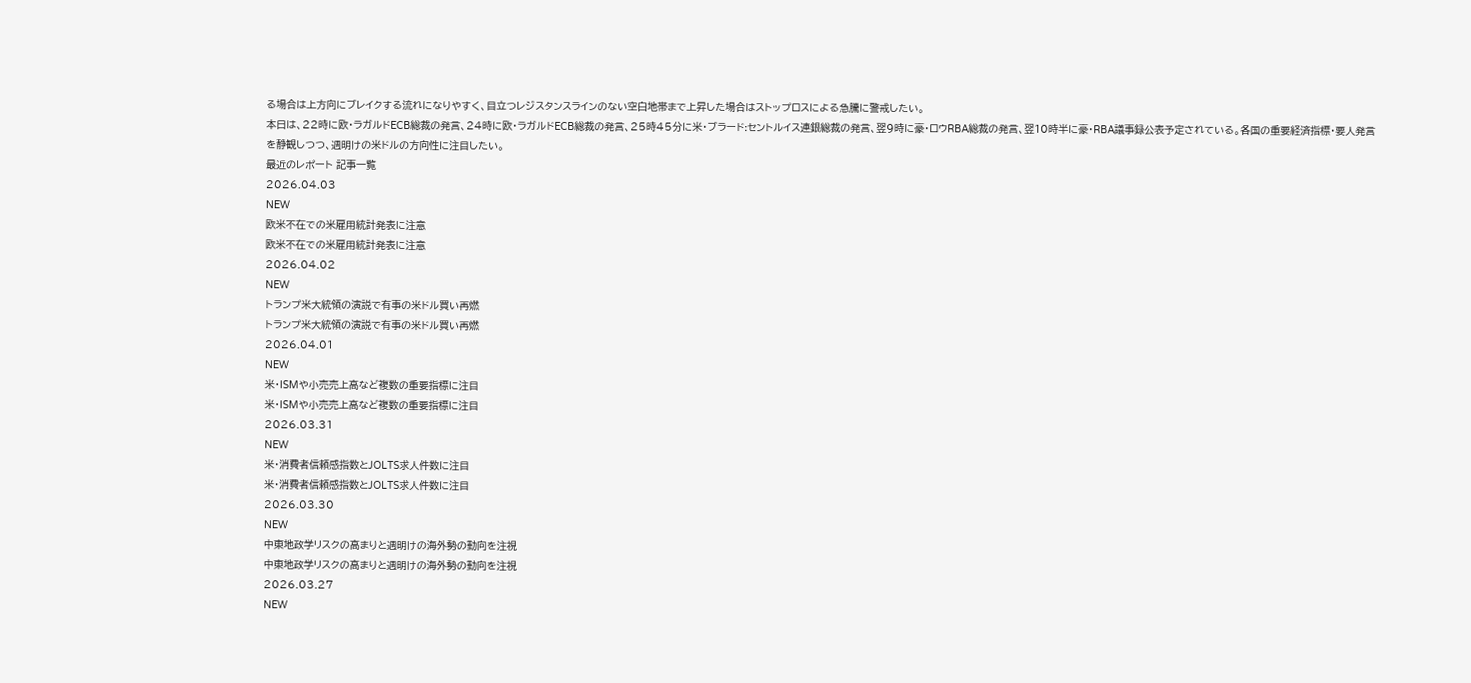る場合は上方向にブレイクする流れになりやすく、目立つレジスタンスラインのない空白地帯まで上昇した場合はストップロスによる急騰に警戒したい。
本日は、22時に欧・ラガルドECB総裁の発言、24時に欧・ラガルドECB総裁の発言、25時45分に米・ブラード:セントルイス連銀総裁の発言、翌9時に豪・ロウRBA総裁の発言、翌10時半に豪・RBA議事録公表予定されている。各国の重要経済指標・要人発言を静観しつつ、週明けの米ドルの方向性に注目したい。
最近のレポート 記事一覧
2026.04.03
NEW
欧米不在での米雇用統計発表に注意
欧米不在での米雇用統計発表に注意
2026.04.02
NEW
トランプ米大統領の演説で有事の米ドル買い再燃
トランプ米大統領の演説で有事の米ドル買い再燃
2026.04.01
NEW
米・ISMや小売売上高など複数の重要指標に注目
米・ISMや小売売上高など複数の重要指標に注目
2026.03.31
NEW
米・消費者信頼感指数とJOLTS求人件数に注目
米・消費者信頼感指数とJOLTS求人件数に注目
2026.03.30
NEW
中東地政学リスクの高まりと週明けの海外勢の動向を注視
中東地政学リスクの高まりと週明けの海外勢の動向を注視
2026.03.27
NEW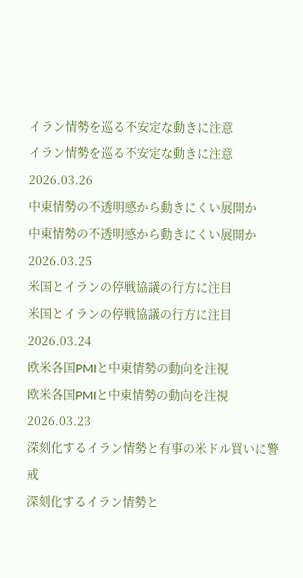イラン情勢を巡る不安定な動きに注意
イラン情勢を巡る不安定な動きに注意
2026.03.26
中東情勢の不透明感から動きにくい展開か
中東情勢の不透明感から動きにくい展開か
2026.03.25
米国とイランの停戦協議の行方に注目
米国とイランの停戦協議の行方に注目
2026.03.24
欧米各国PMIと中東情勢の動向を注視
欧米各国PMIと中東情勢の動向を注視
2026.03.23
深刻化するイラン情勢と有事の米ドル買いに警戒
深刻化するイラン情勢と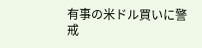有事の米ドル買いに警戒